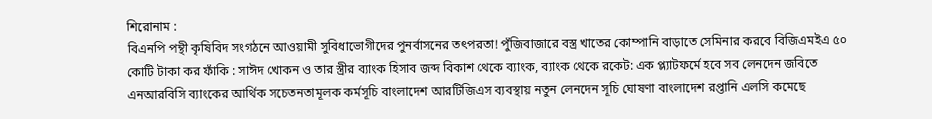শিরোনাম :
বিএনপি পন্থী কৃষিবিদ সংগঠনে আওয়ামী সুবিধাভোগীদের পুনর্বাসনের তৎপরতা! পুঁজিবাজারে বস্ত্র খাতের কোম্পানি বাড়াতে সেমিনার করবে বিজিএমইএ ৫০ কোটি টাকা কর ফাঁকি : সাঈদ খোকন ও তার স্ত্রীর ব্যাংক হিসাব জব্দ বিকাশ থেকে ব্যাংক, ব্যাংক থেকে রকেট: এক প্ল্যাটফর্মে হবে সব লেনদেন জবিতে এনআরবিসি ব্যাংকের আর্থিক সচেতনতামূলক কর্মসূচি বাংলাদেশ আরটিজিএস ব্যবস্থায় নতুন লেনদেন সূচি ঘোষণা বাংলাদেশ রপ্তানি এলসি কমেছে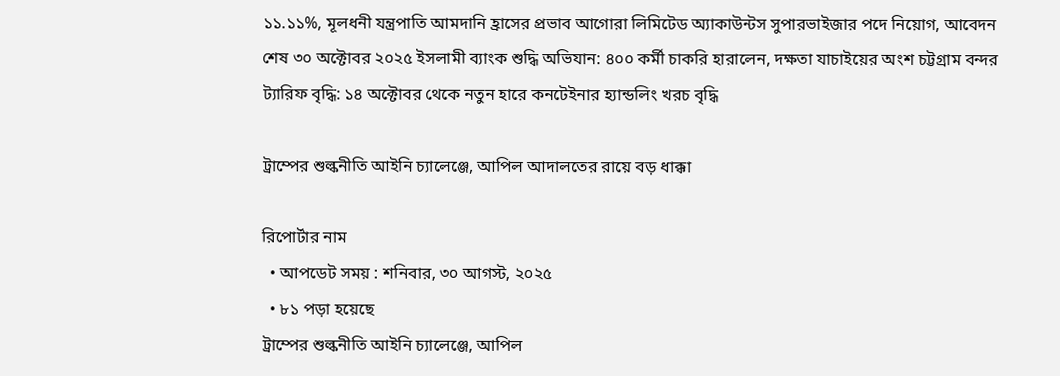১১.১১%, মূলধনী যন্ত্রপাতি আমদানি হ্রাসের প্রভাব আগোরা লিমিটেড অ্যাকাউন্টস সুপারভাইজার পদে নিয়োগ, আবেদন শেষ ৩০ অক্টোবর ২০২৫ ইসলামী ব্যাংক শুদ্ধি অভিযান: ৪০০ কর্মী চাকরি হারালেন, দক্ষতা যাচাইয়ের অংশ চট্টগ্রাম বন্দর ট্যারিফ বৃদ্ধি: ১৪ অক্টোবর থেকে নতুন হারে কনটেইনার হ্যান্ডলিং খরচ বৃদ্ধি

ট্রাম্পের শুল্কনীতি আইনি চ্যালেঞ্জে, আপিল আদালতের রায়ে বড় ধাক্কা

রিপোর্টার নাম
  • আপডেট সময় : শনিবার, ৩০ আগস্ট, ২০২৫
  • ৮১ পড়া হয়েছে
ট্রাম্পের শুল্কনীতি আইনি চ্যালেঞ্জে, আপিল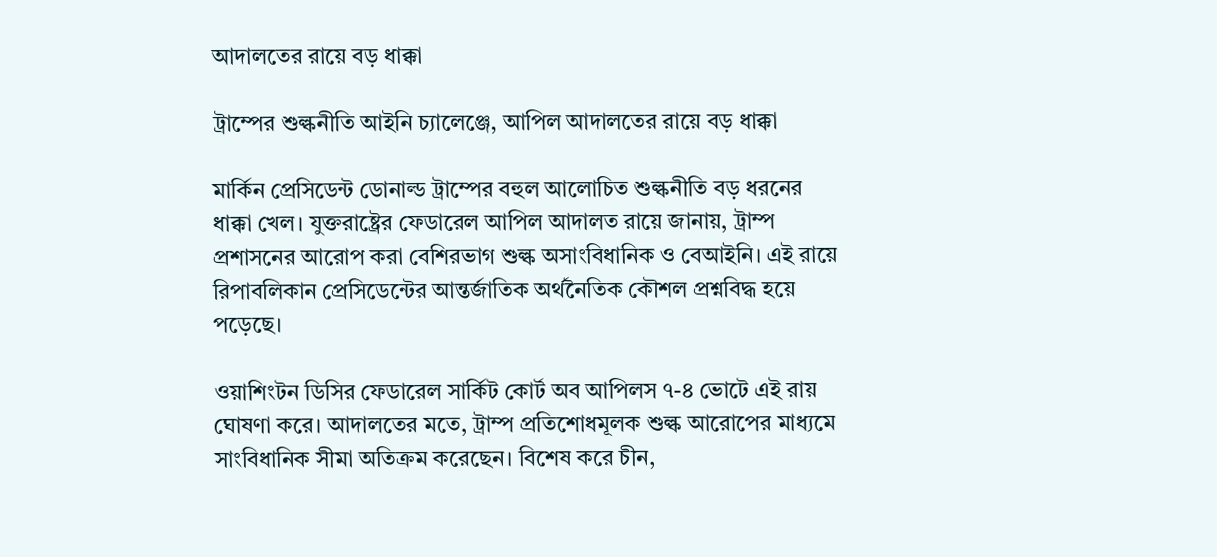আদালতের রায়ে বড় ধাক্কা

ট্রাম্পের শুল্কনীতি আইনি চ্যালেঞ্জে, আপিল আদালতের রায়ে বড় ধাক্কা

মার্কিন প্রেসিডেন্ট ডোনাল্ড ট্রাম্পের বহুল আলোচিত শুল্কনীতি বড় ধরনের ধাক্কা খেল। যুক্তরাষ্ট্রের ফেডারেল আপিল আদালত রায়ে জানায়, ট্রাম্প প্রশাসনের আরোপ করা বেশিরভাগ শুল্ক অসাংবিধানিক ও বেআইনি। এই রায়ে রিপাবলিকান প্রেসিডেন্টের আন্তর্জাতিক অর্থনৈতিক কৌশল প্রশ্নবিদ্ধ হয়ে পড়েছে।

ওয়াশিংটন ডিসির ফেডারেল সার্কিট কোর্ট অব আপিলস ৭-৪ ভোটে এই রায় ঘোষণা করে। আদালতের মতে, ট্রাম্প প্রতিশোধমূলক শুল্ক আরোপের মাধ্যমে সাংবিধানিক সীমা অতিক্রম করেছেন। বিশেষ করে চীন,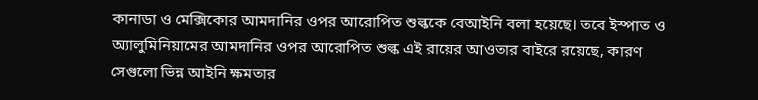কানাডা ও মেক্সিকোর আমদানির ওপর আরোপিত শুল্ককে বেআইনি বলা হয়েছে। তবে ইস্পাত ও অ্যালুমিনিয়ামের আমদানির ওপর আরোপিত শুল্ক এই রায়ের আওতার বাইরে রয়েছে, কারণ সেগুলো ভিন্ন আইনি ক্ষমতার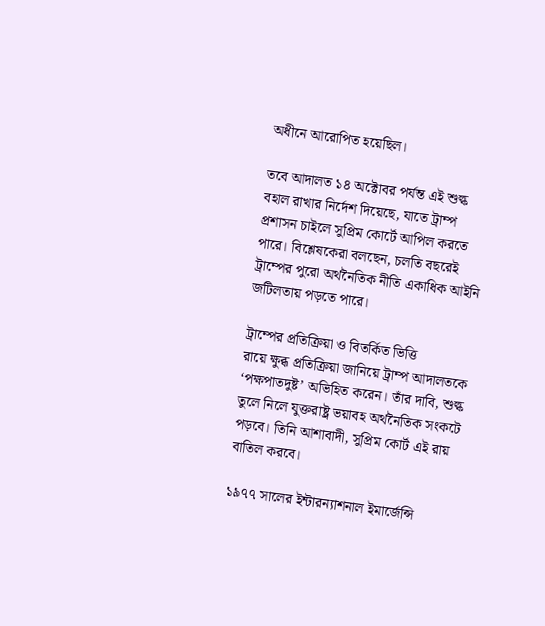অধীনে আরোপিত হয়েছিল।

তবে আদালত ১৪ অক্টোবর পর্যন্ত এই শুল্ক বহাল রাখার নির্দেশ দিয়েছে, যাতে ট্রাম্প প্রশাসন চাইলে সুপ্রিম কোর্টে আপিল করতে পারে। বিশ্লেষকেরা বলছেন, চলতি বছরেই ট্রাম্পের পুরো অর্থনৈতিক নীতি একাধিক আইনি জটিলতায় পড়তে পারে।

ট্রাম্পের প্রতিক্রিয়া ও বিতর্কিত ভিত্তি
রায়ে ক্ষুব্ধ প্রতিক্রিয়া জানিয়ে ট্রাম্প আদালতকে ‘পক্ষপাতদুষ্ট’ অভিহিত করেন। তাঁর দাবি, শুল্ক তুলে নিলে যুক্তরাষ্ট্র ভয়াবহ অর্থনৈতিক সংকটে পড়বে। তিনি আশাবাদী, সুপ্রিম কোর্ট এই রায় বাতিল করবে।

১৯৭৭ সালের ইন্টারন্যাশনাল ইমার্জেন্সি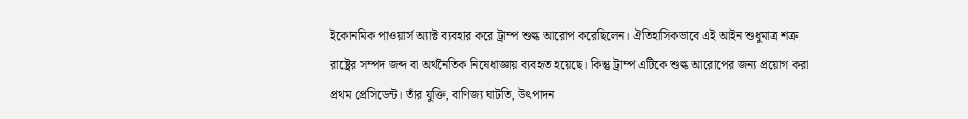ইকোনমিক পাওয়ার্স অ্যাক্ট ব্যবহার করে ট্রাম্প শুল্ক আরোপ করেছিলেন। ঐতিহাসিকভাবে এই আইন শুধুমাত্র শত্রু রাষ্ট্রের সম্পদ জব্দ বা অর্থনৈতিক নিষেধাজ্ঞায় ব্যবহৃত হয়েছে। কিন্তু ট্রাম্প এটিকে শুল্ক আরোপের জন্য প্রয়োগ করা প্রথম প্রেসিডেন্ট। তাঁর যুক্তি, বাণিজ্য ঘাটতি, উৎপাদন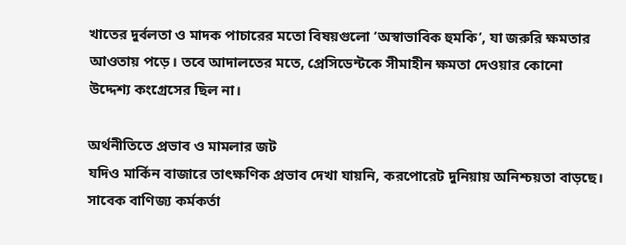খাতের দুর্বলতা ও মাদক পাচারের মতো বিষয়গুলো ‘অস্বাভাবিক হুমকি’, যা জরুরি ক্ষমতার আওতায় পড়ে। তবে আদালতের মতে, প্রেসিডেন্টকে সীমাহীন ক্ষমতা দেওয়ার কোনো উদ্দেশ্য কংগ্রেসের ছিল না।

অর্থনীতিতে প্রভাব ও মামলার জট
যদিও মার্কিন বাজারে তাৎক্ষণিক প্রভাব দেখা যায়নি, করপোরেট দুনিয়ায় অনিশ্চয়তা বাড়ছে। সাবেক বাণিজ্য কর্মকর্তা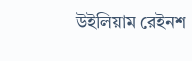উইলিয়াম রেইনশ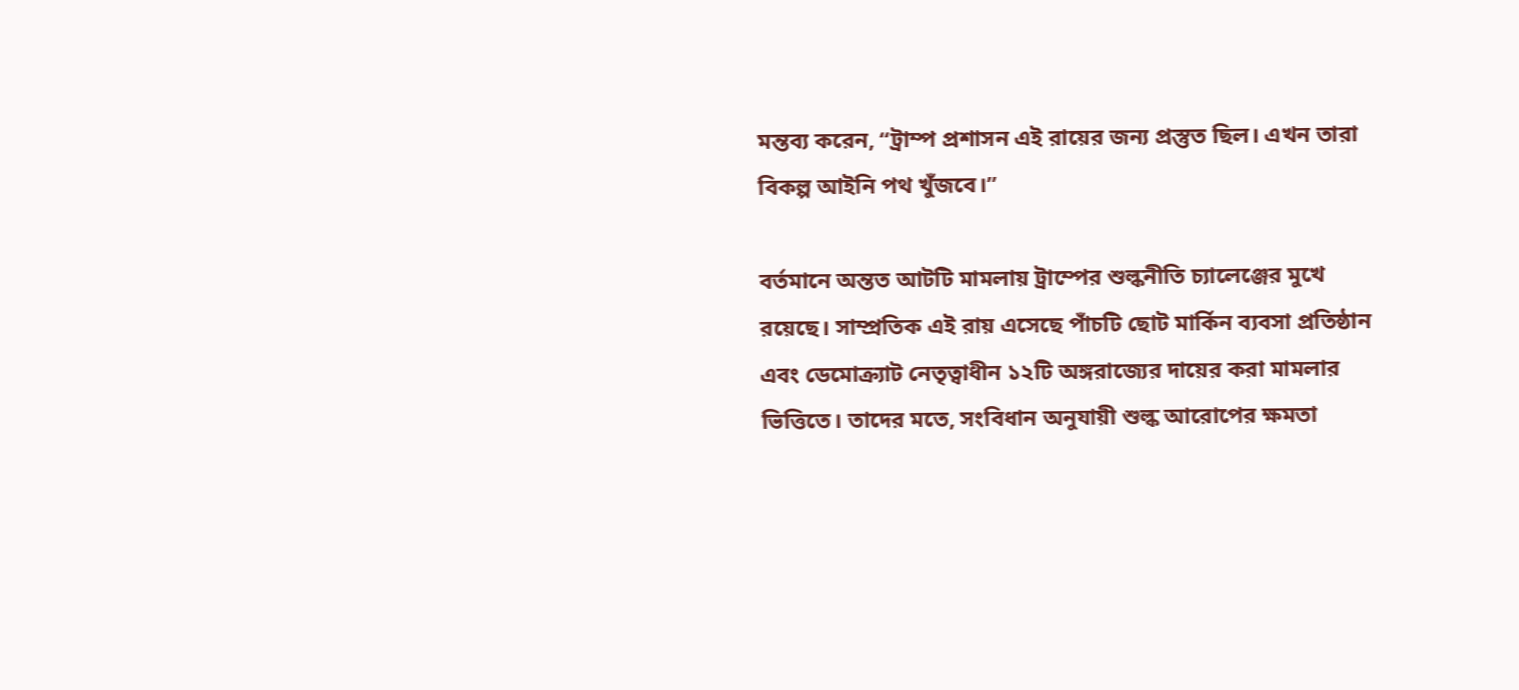মন্তব্য করেন, “ট্রাম্প প্রশাসন এই রায়ের জন্য প্রস্তুত ছিল। এখন তারা বিকল্প আইনি পথ খুঁজবে।”

বর্তমানে অন্তত আটটি মামলায় ট্রাম্পের শুল্কনীতি চ্যালেঞ্জের মুখে রয়েছে। সাম্প্রতিক এই রায় এসেছে পাঁচটি ছোট মার্কিন ব্যবসা প্রতিষ্ঠান এবং ডেমোক্র্যাট নেতৃত্বাধীন ১২টি অঙ্গরাজ্যের দায়ের করা মামলার ভিত্তিতে। তাদের মতে, সংবিধান অনুযায়ী শুল্ক আরোপের ক্ষমতা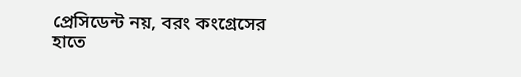প্রেসিডেন্ট নয়, বরং কংগ্রেসের হাতে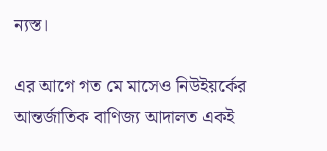ন্যস্ত।

এর আগে গত মে মাসেও নিউইয়র্কের আন্তর্জাতিক বাণিজ্য আদালত একই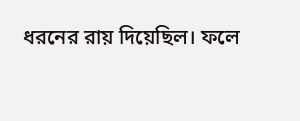ধরনের রায় দিয়েছিল। ফলে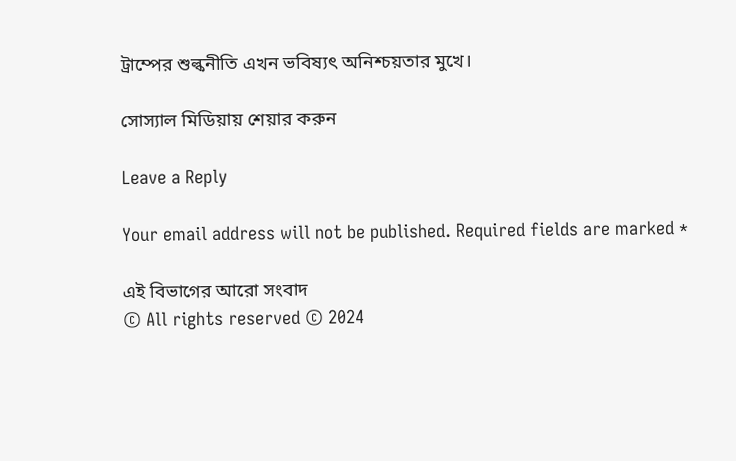ট্রাম্পের শুল্কনীতি এখন ভবিষ্যৎ অনিশ্চয়তার মুখে।

সোস্যাল মিডিয়ায় শেয়ার করুন

Leave a Reply

Your email address will not be published. Required fields are marked *

এই বিভাগের আরো সংবাদ
© All rights reserved © 2024